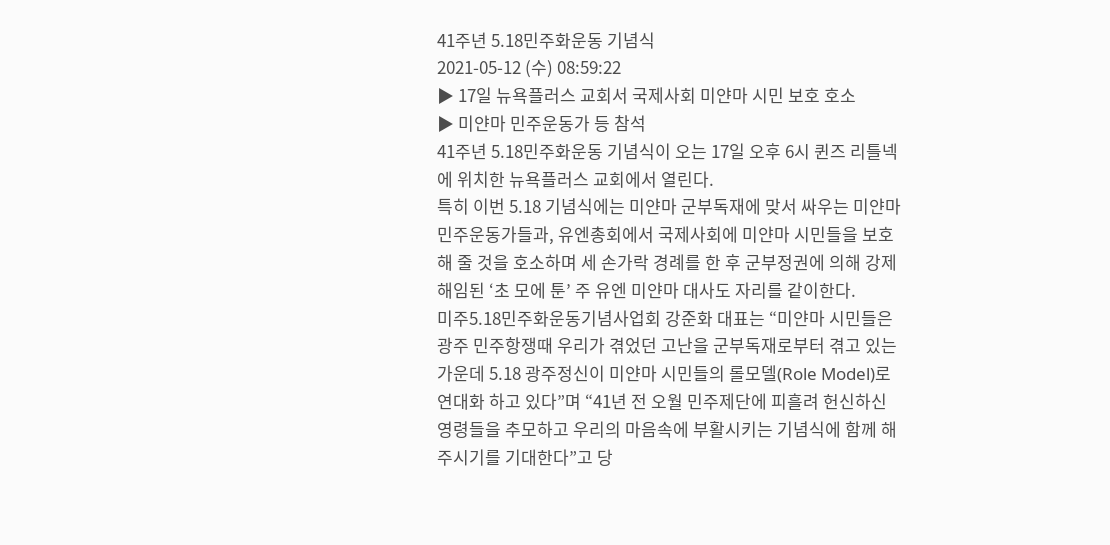41주년 5.18민주화운동 기념식
2021-05-12 (수) 08:59:22
▶ 17일 뉴욕플러스 교회서 국제사회 미얀마 시민 보호 호소
▶ 미얀마 민주운동가 등 참석
41주년 5.18민주화운동 기념식이 오는 17일 오후 6시 퀸즈 리틀넥에 위치한 뉴욕플러스 교회에서 열린다.
특히 이번 5.18 기념식에는 미얀마 군부독재에 맞서 싸우는 미얀마 민주운동가들과, 유엔총회에서 국제사회에 미얀마 시민들을 보호해 줄 것을 호소하며 세 손가락 경례를 한 후 군부정권에 의해 강제해임된 ‘초 모에 툰’ 주 유엔 미얀마 대사도 자리를 같이한다.
미주5.18민주화운동기념사업회 강준화 대표는 “미얀마 시민들은 광주 민주항쟁때 우리가 겪었던 고난을 군부독재로부터 겪고 있는 가운데 5.18 광주정신이 미얀마 시민들의 롤모델(Role Model)로 연대화 하고 있다”며 “41년 전 오월 민주제단에 피흘려 헌신하신 영령들을 추모하고 우리의 마음속에 부활시키는 기념식에 함께 해 주시기를 기대한다”고 당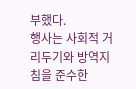부했다.
행사는 사회적 거리두기와 방역지침을 준수한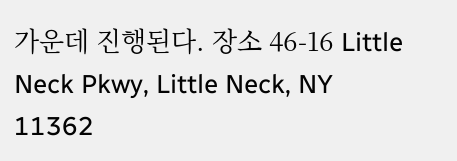가운데 진행된다. 장소 46-16 Little Neck Pkwy, Little Neck, NY 11362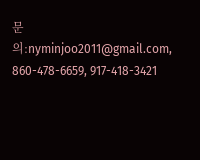문의:nyminjoo2011@gmail.com, 860-478-6659, 917-418-3421